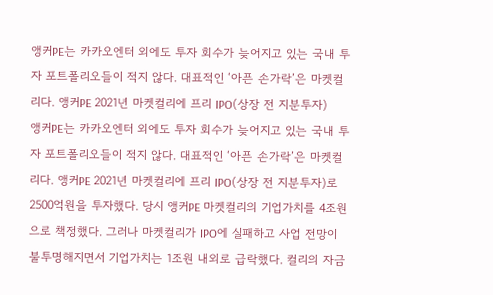앵커PE는 카카오엔터 외에도 투자 회수가 늦어지고 있는 국내 투자 포트폴리오들이 적지 않다. 대표적인 ‘아픈 손가락’은 마켓컬리다. 앵커PE 2021년 마켓컬리에 프리 IPO(상장 전 지분투자)
앵커PE는 카카오엔터 외에도 투자 회수가 늦어지고 있는 국내 투자 포트폴리오들이 적지 않다. 대표적인 ‘아픈 손가락’은 마켓컬리다. 앵커PE 2021년 마켓컬리에 프리 IPO(상장 전 지분투자)로 2500억원을 투자했다. 당시 앵커PE 마켓컬리의 기업가치를 4조원으로 책정했다. 그러나 마켓컬리가 IPO에 실패하고 사업 전망이 불투명해지면서 기업가치는 1조원 내외로 급락했다. 컬리의 자금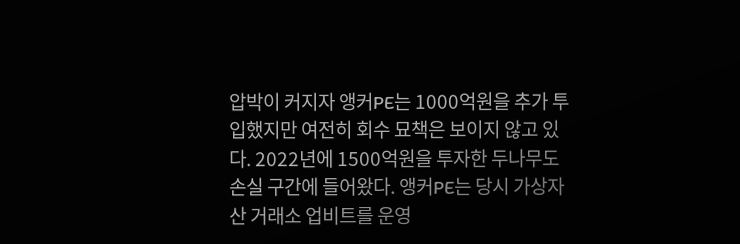압박이 커지자 앵커PE는 1000억원을 추가 투입했지만 여전히 회수 묘책은 보이지 않고 있다. 2022년에 1500억원을 투자한 두나무도 손실 구간에 들어왔다. 앵커PE는 당시 가상자산 거래소 업비트를 운영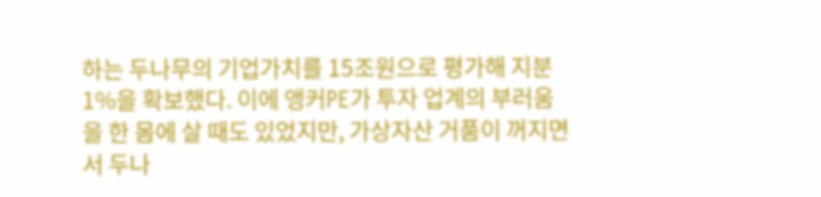하는 두나무의 기업가치를 15조원으로 평가해 지분 1%을 확보했다. 이에 앵커PE가 투자 업계의 부러움을 한 몸에 살 때도 있었지만, 가상자산 거품이 꺼지면서 두나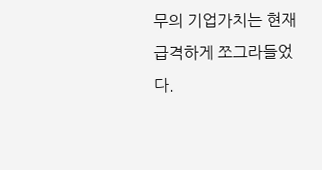무의 기업가치는 현재 급격하게 쪼그라들었다.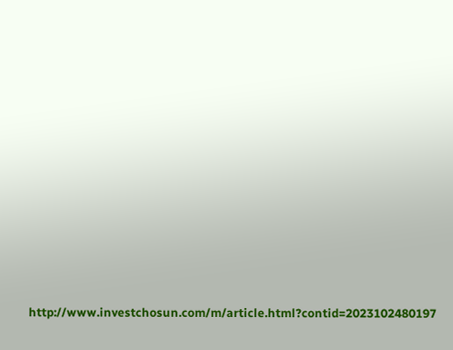http://www.investchosun.com/m/article.html?contid=2023102480197